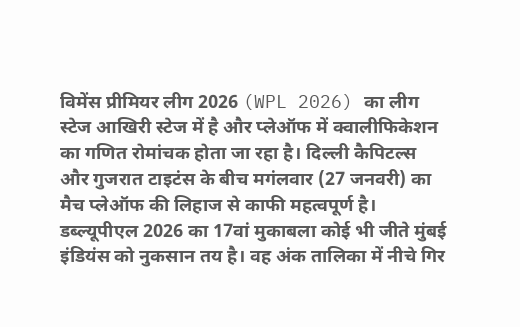विमेंस प्रीमियर लीग 2026 (WPL 2026) का लीग स्टेज आखिरी स्टेज में है और प्लेऑफ में क्वालीफिकेशन का गणित रोमांचक होता जा रहा है। दिल्ली कैपिटल्स और गुजरात टाइटंस के बीच मगंलवार (27 जनवरी) का मैच प्लेऑफ की लिहाज से काफी महत्वपूर्ण है। डब्ल्यूपीएल 2026 का 17वां मुकाबला कोई भी जीते मुंबई इंडियंस को नुकसान तय है। वह अंक तालिका में नीचे गिर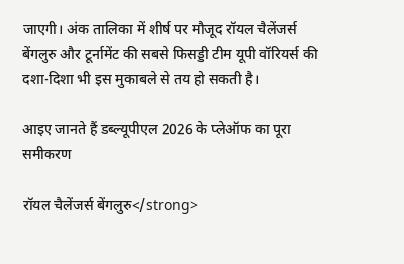जाएगी। अंक तालिका में शीर्ष पर मौजूद रॉयल चैलेंजर्स बेंगलुरु और टूर्नामेंट की सबसे फिसड्डी टीम यूपी वॉरियर्स की दशा-दिशा भी इस मुकाबले से तय हो सकती है।

आइए जानते हैं डब्ल्यूपीएल 2026 के प्लेऑफ का पूरा समीकरण

रॉयल चैलेंजर्स बेंगलुरु</strong>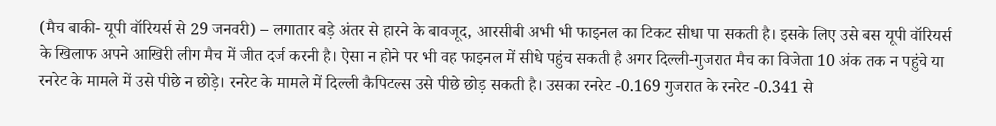(मैच बाकी- यूपी वॉरियर्स से 29 जनवरी) – लगातार बड़े अंतर से हारने के बावजूद, आरसीबी अभी भी फाइनल का टिकट सीधा पा सकती है। इसके लिए उसे बस यूपी वॉरियर्स के खिलाफ अपने आखिरी लीग मैच में जीत दर्ज करनी है। ऐसा न होने पर भी वह फाइनल में सीधे पहुंच सकती है अगर दिल्ली-गुजरात मैच का विजेता 10 अंक तक न पहुंचे या रनरेट के मामले में उसे पीछे न छोड़े। रनरेट के मामले में दिल्ली कैपिटल्स उसे पीछे छोड़ सकती है। उसका रनरेट -0.169 गुजरात के रनरेट -0.341 से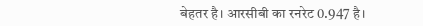बेहतर है। आरसीबी का रनरेट 0.947 है।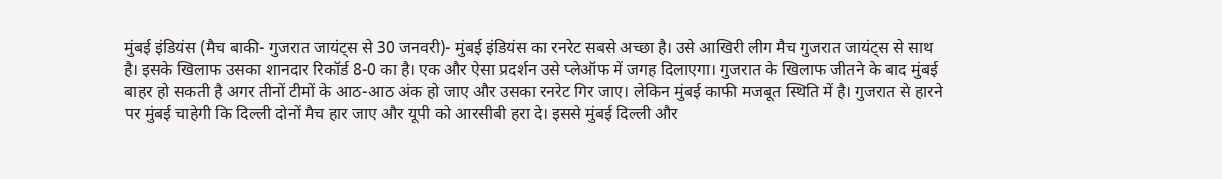मुंबई इंडियंस (मैच बाकी- गुजरात जायंट्स से 30 जनवरी)- मुंबई इंडियंस का रनरेट सबसे अच्छा है। उसे आखिरी लीग मैच गुजरात जायंट्स से साथ है। इसके खिलाफ उसका शानदार रिकॉर्ड 8-0 का है। एक और ऐसा प्रदर्शन उसे प्लेऑफ में जगह दिलाएगा। गुजरात के खिलाफ जीतने के बाद मुंबई बाहर हो सकती है अगर तीनों टीमों के आठ-आठ अंक हो जाए और उसका रनरेट गिर जाए। लेकिन मुंबई काफी मजबूत स्थिति में है। गुजरात से हारने पर मुंबई चाहेगी कि दिल्ली दोनों मैच हार जाए और यूपी को आरसीबी हरा दे। इससे मुंबई दिल्ली और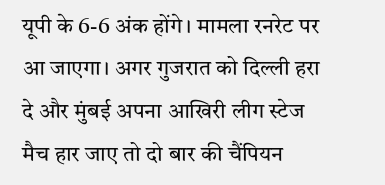यूपी के 6-6 अंक होंगे। मामला रनरेट पर आ जाएगा। अगर गुजरात को दिल्ली हरा दे और मुंबई अपना आखिरी लीग स्टेज मैच हार जाए तो दो बार की चैंपियन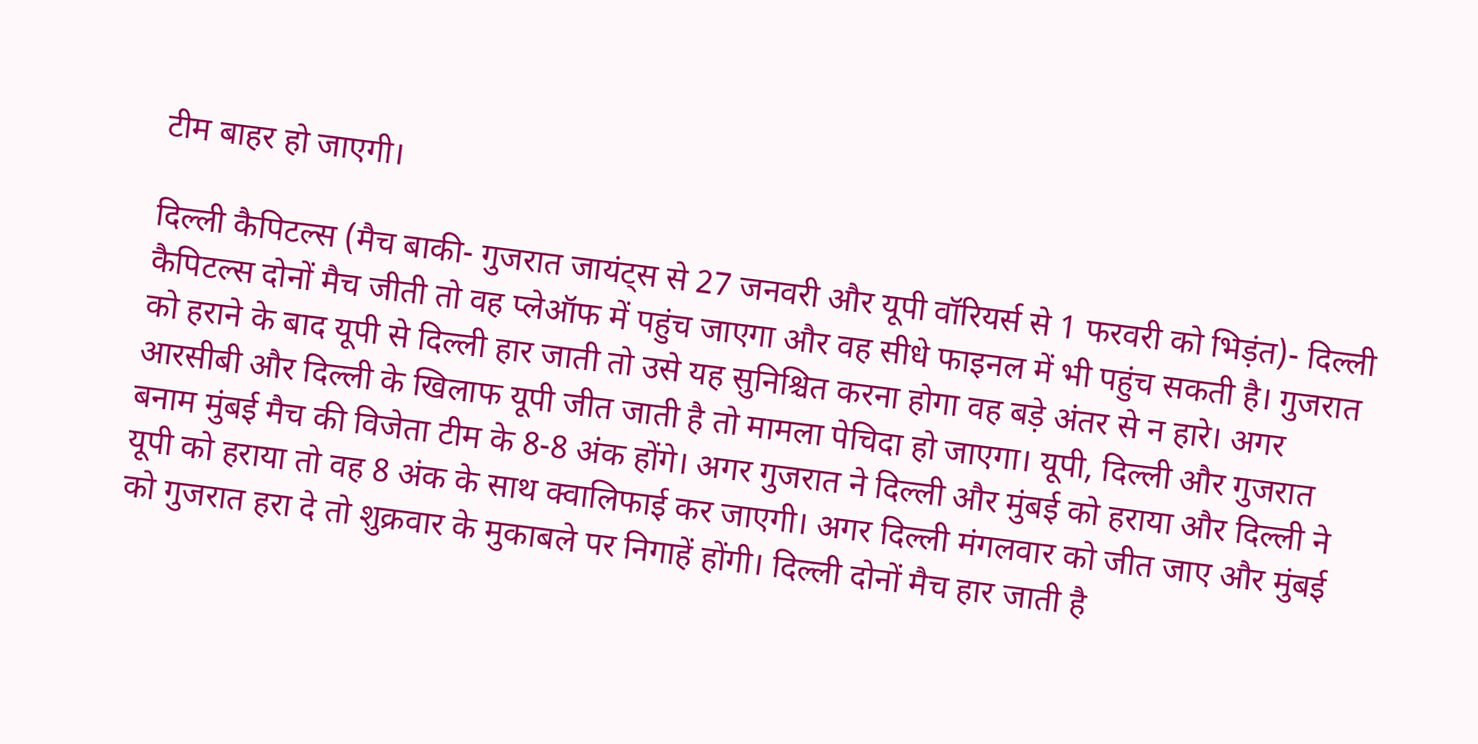टीम बाहर हो जाएगी।

दिल्ली कैपिटल्स (मैच बाकी- गुजरात जायंट्स से 27 जनवरी और यूपी वॉरियर्स से 1 फरवरी को भिड़ंत)- दिल्ली कैपिटल्स दोनों मैच जीती तो वह प्लेऑफ में पहुंच जाएगा और वह सीधे फाइनल में भी पहुंच सकती है। गुजरात को हराने के बाद यूपी से दिल्ली हार जाती तो उसे यह सुनिश्चित करना होगा वह बड़े अंतर से न हारे। अगर आरसीबी और दिल्ली के खिलाफ यूपी जीत जाती है तो मामला पेचिदा हो जाएगा। यूपी, दिल्ली और गुजरात बनाम मुंबई मैच की विजेता टीम के 8-8 अंक होंगे। अगर गुजरात ने दिल्ली और मुंबई को हराया और दिल्ली ने यूपी को हराया तो वह 8 अंक के साथ क्वालिफाई कर जाएगी। अगर दिल्ली मंगलवार को जीत जाए और मुंबई को गुजरात हरा दे तो शुक्रवार के मुकाबले पर निगाहें होंगी। दिल्ली दोनों मैच हार जाती है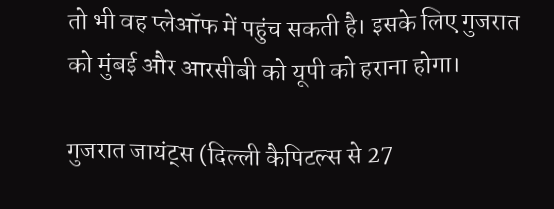तो भी वह प्लेऑफ में पहुंच सकती है। इसके लिए गुजरात को मुंबई और आरसीबी को यूपी को हराना होगा।

गुजरात जायंट्स (दिल्ली कैपिटल्स से 27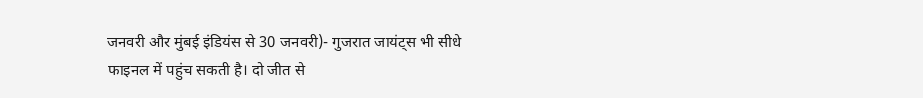जनवरी और मुंबई इंडियंस से 30 जनवरी)- गुजरात जायंट्स भी सीधे फाइनल में पहुंच सकती है। दो जीत से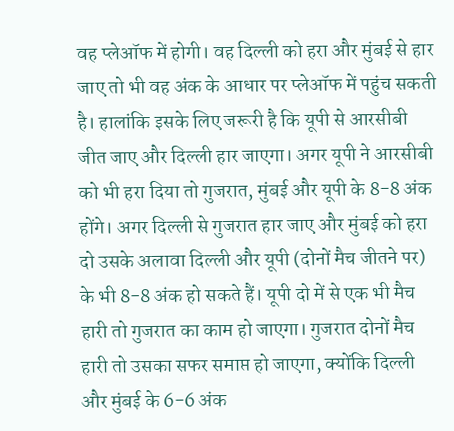वह प्लेऑफ में होगी। वह दिल्ली को हरा और मुंबई से हार जाए तो भी वह अंक के आधार पर प्लेऑफ में पहुंच सकती है। हालांकि इसके लिए जरूरी है कि यूपी से आरसीबी जीत जाए और दिल्ली हार जाएगा। अगर यूपी ने आरसीबी को भी हरा दिया तो गुजरात, मुंबई और यूपी के 8-8 अंक होंगे। अगर दिल्ली से गुजरात हार जाए और मुंबई को हरा दो उसके अलावा दिल्ली और यूपी (दोनों मैच जीतने पर) के भी 8-8 अंक हो सकते हैं। यूपी दो में से एक भी मैच हारी तो गुजरात का काम हो जाएगा। गुजरात दोनों मैच हारी तो उसका सफर समाप्त हो जाएगा, क्योंकि दिल्ली और मुंबई के 6-6 अंक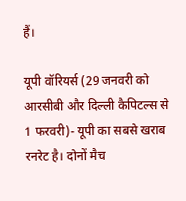हैं।

यूपी वॉरियर्स (29 जनवरी को आरसीबी और दिल्ली कैपिटल्स से 1 फरवरी)- यूपी का सबसे खराब रनरेट है। दोनों मैच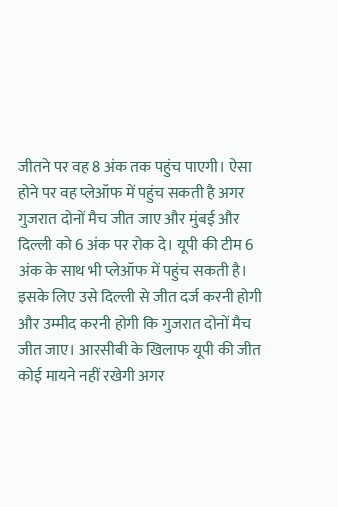जीतने पर वह 8 अंक तक पहुंच पाएगी। ऐसा होने पर वह प्लेऑफ में पहुंच सकती है अगर गुजरात दोनों मैच जीत जाए और मुंबई और दिल्ली को 6 अंक पर रोक दे। यूपी की टीम 6 अंक के साथ भी प्लेऑफ में पहुंच सकती है। इसके लिए उसे दिल्ली से जीत दर्ज करनी होगी और उम्मीद करनी होगी कि गुजरात दोनों मैच जीत जाए। आरसीबी के खिलाफ यूपी की जीत कोई मायने नहीं रखेगी अगर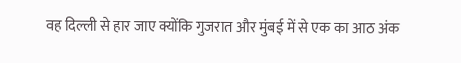वह दिल्ली से हार जाए क्योंकि गुजरात और मुंबई में से एक का आठ अंक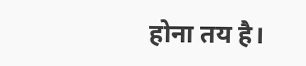होना तय है।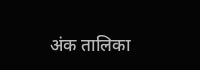अंक तालिका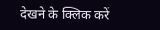देखने के क्लिक करें